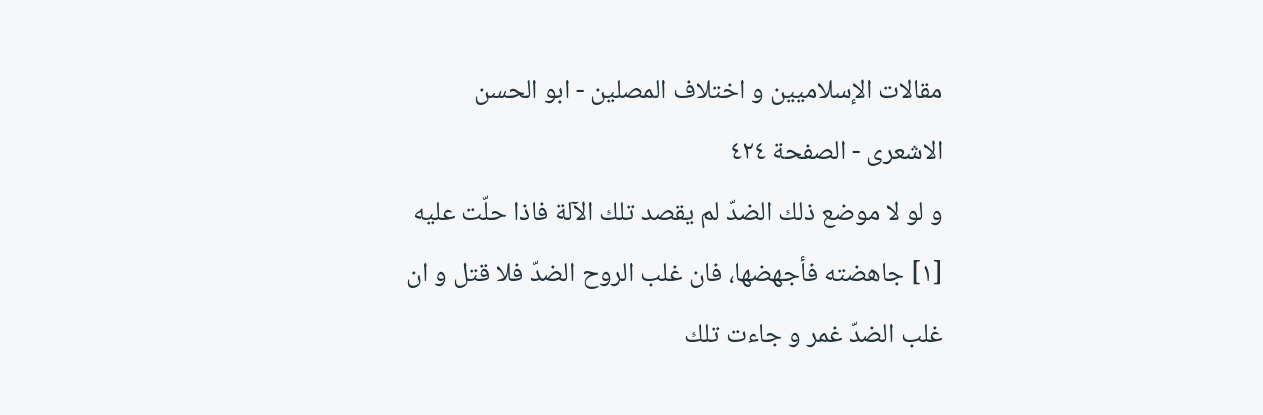مقالات الإسلاميين و اختلاف المصلين - ابو الحسن الاشعری - الصفحة ٤٢٤
و لو لا موضع ذلك الضدّ لم يقصد تلك الآلة فاذا حلّت عليه [١] جاهضته فأجهضها، فان غلب الروح الضدّ فلا قتل و ان غلب الضدّ غمر و جاءت تلك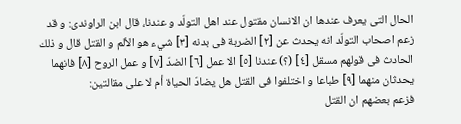الحال التى يعرف عندها ان الانسان مقتول عند اهل التولّد و عندنا، قال ابن الراوندى: و قد زعم اصحاب التولّد انه يحدث عن [٢] الضربة فى بدنه [٣] شيء هو الألم و القتل قال و ذلك الحادث فى قولهم مسقل [٤] (؟) عندنا [٥] الا عمل [٦] الضدّ [٧] و عمل الروح [٨] فانهما يحدثان منهما [٩] طباعا و اختلفوا فى القتل هل يضادّ الحياة أم لا على مقالتين:
فزعم بعضهم ان القتل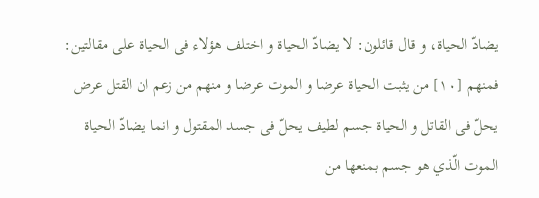يضادّ الحياة، و قال قائلون: لا يضادّ الحياة و اختلف هؤلاء فى الحياة على مقالتين:
فمنهم [١٠] من يثبت الحياة عرضا و الموت عرضا و منهم من زعم ان القتل عرض يحلّ فى القاتل و الحياة جسم لطيف يحلّ فى جسد المقتول و انما يضادّ الحياة الموت الّذي هو جسم بمنعها من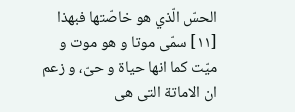الحسّ الّذي هو خاصّتها فبهذا [١١] سمّى موتا و هو موت و ميّت كما انها حياة و حىّ، و زعم ان الاماتة التى هى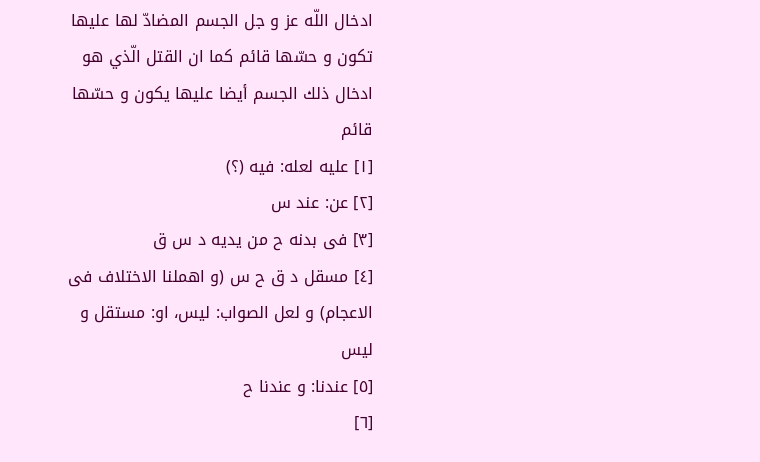ادخال اللّه عز و جل الجسم المضادّ لها عليها تكون و حسّها قائم كما ان القتل الّذي هو ادخال ذلك الجسم أيضا عليها يكون و حسّها قائم
[١] عليه لعله: فيه (؟)
[٢] عن: عند س
[٣] فى بدنه ح من يديه د س ق
[٤] مسقل د ق ح س (و اهملنا الاختلاف فى الاعجام) و لعل الصواب: ليس، او: مستقل و ليس
[٥] عندنا: و عندنا ح
[٦]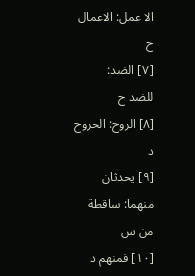الا عمل: الاعمال ح
[٧] الضد:
للضد ح
[٨] الروح: الحروح د
[٩] يحدثان منهما: ساقطة من س
[١٠] فمنهم د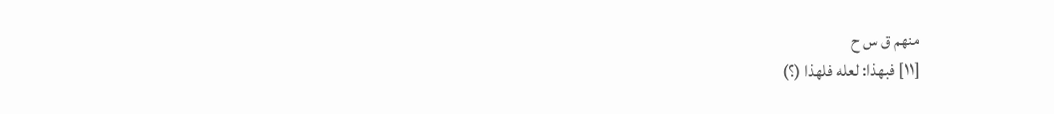منهم ق س ح
[١١] فبهذا: لعله فلهذا (؟)